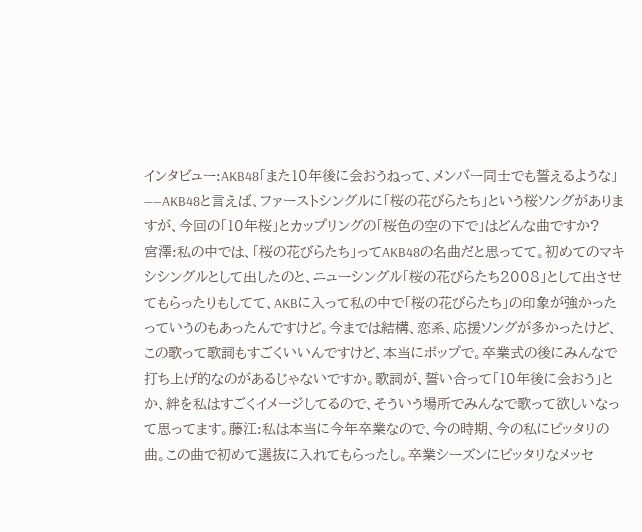インタビュー:AKB48「また10年後に会おうねって、メンバー同士でも誓えるような」
――AKB48と言えば、ファーストシングルに「桜の花びらたち」という桜ソングがありますが、今回の「10年桜」とカップリングの「桜色の空の下で」はどんな曲ですか?
宮澤:私の中では、「桜の花びらたち」ってAKB48の名曲だと思ってて。初めてのマキシシングルとして出したのと、ニューシングル「桜の花びらたち2008」として出させてもらったりもしてて、AKBに入って私の中で「桜の花びらたち」の印象が強かったっていうのもあったんですけど。今までは結構、恋系、応援ソングが多かったけど、この歌って歌詞もすごくいいんですけど、本当にポップで。卒業式の後にみんなで打ち上げ的なのがあるじゃないですか。歌詞が、誓い合って「10年後に会おう」とか、絆を私はすごくイメージしてるので、そういう場所でみんなで歌って欲しいなって思ってます。藤江:私は本当に今年卒業なので、今の時期、今の私にピッタリの曲。この曲で初めて選抜に入れてもらったし。卒業シーズンにピッタリなメッセ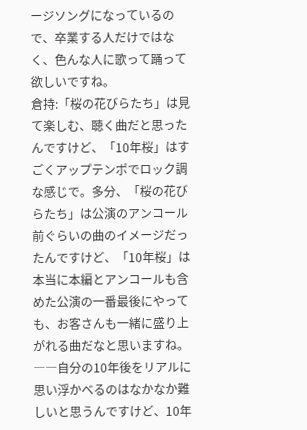ージソングになっているので、卒業する人だけではなく、色んな人に歌って踊って欲しいですね。
倉持:「桜の花びらたち」は見て楽しむ、聴く曲だと思ったんですけど、「10年桜」はすごくアップテンポでロック調な感じで。多分、「桜の花びらたち」は公演のアンコール前ぐらいの曲のイメージだったんですけど、「10年桜」は本当に本編とアンコールも含めた公演の一番最後にやっても、お客さんも一緒に盛り上がれる曲だなと思いますね。
――自分の10年後をリアルに思い浮かべるのはなかなか難しいと思うんですけど、10年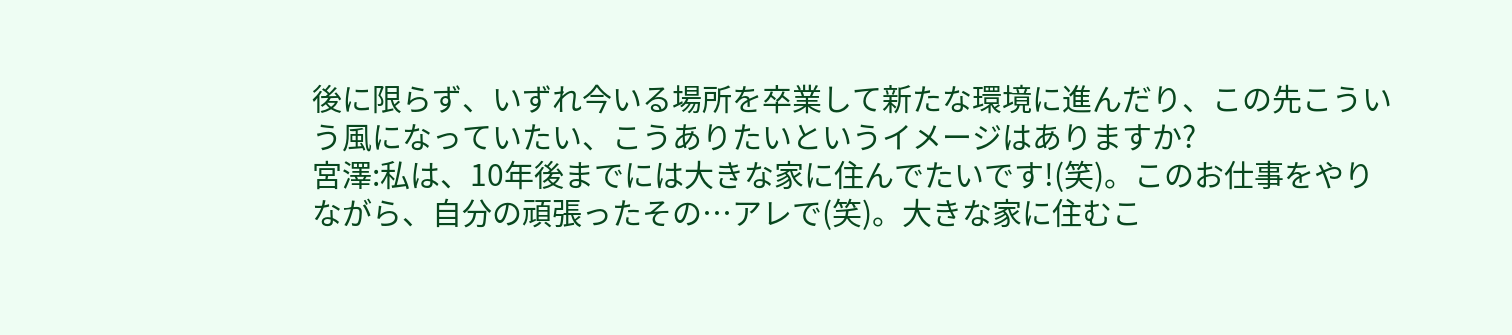後に限らず、いずれ今いる場所を卒業して新たな環境に進んだり、この先こういう風になっていたい、こうありたいというイメージはありますか?
宮澤:私は、10年後までには大きな家に住んでたいです!(笑)。このお仕事をやりながら、自分の頑張ったその…アレで(笑)。大きな家に住むこ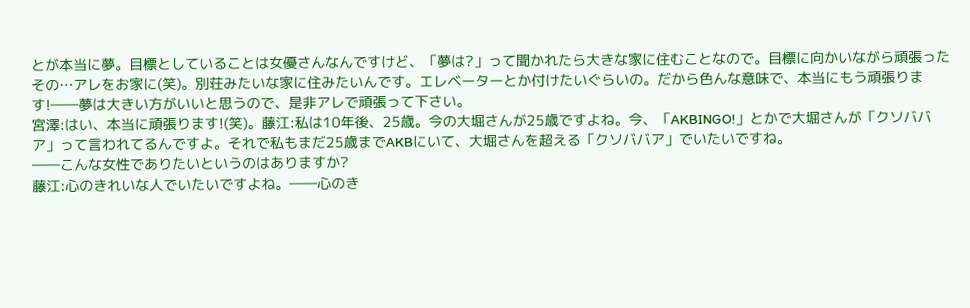とが本当に夢。目標としていることは女優さんなんですけど、「夢は?」って聞かれたら大きな家に住むことなので。目標に向かいながら頑張ったその…アレをお家に(笑)。別荘みたいな家に住みたいんです。エレベーターとか付けたいぐらいの。だから色んな意味で、本当にもう頑張ります!――夢は大きい方がいいと思うので、是非アレで頑張って下さい。
宮澤:はい、本当に頑張ります!(笑)。藤江:私は10年後、25歳。今の大堀さんが25歳ですよね。今、「AKBINGO!」とかで大堀さんが「クソババア」って言われてるんですよ。それで私もまだ25歳までAKBにいて、大堀さんを超える「クソババア」でいたいですね。
――こんな女性でありたいというのはありますか?
藤江:心のきれいな人でいたいですよね。――心のき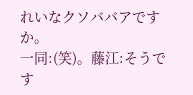れいなクソババアですか。
一同:(笑)。藤江:そうです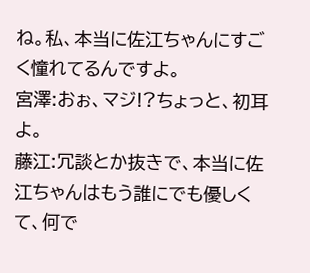ね。私、本当に佐江ちゃんにすごく憧れてるんですよ。
宮澤:おぉ、マジ!?ちょっと、初耳よ。
藤江:冗談とか抜きで、本当に佐江ちゃんはもう誰にでも優しくて、何で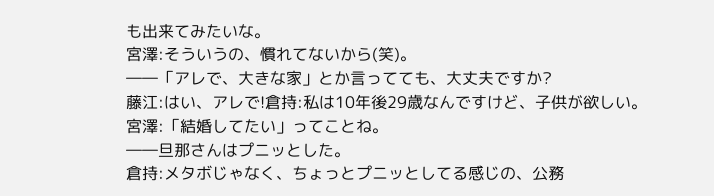も出来てみたいな。
宮澤:そういうの、慣れてないから(笑)。
――「アレで、大きな家」とか言ってても、大丈夫ですか?
藤江:はい、アレで!倉持:私は10年後29歳なんですけど、子供が欲しい。
宮澤:「結婚してたい」ってことね。
――旦那さんはプニッとした。
倉持:メタボじゃなく、ちょっとプニッとしてる感じの、公務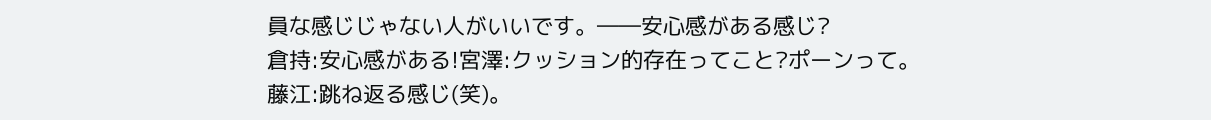員な感じじゃない人がいいです。――安心感がある感じ?
倉持:安心感がある!宮澤:クッション的存在ってこと?ポーンって。
藤江:跳ね返る感じ(笑)。